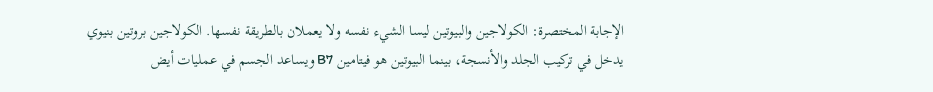الإجابة المختصرة: الكولاجين والبيوتين ليسا الشيء نفسه ولا يعملان بالطريقة نفسها. الكولاجين بروتين بنيوي يدخل في تركيب الجلد والأنسجة، بينما البيوتين هو فيتامين B7 ويساعد الجسم في عمليات أيض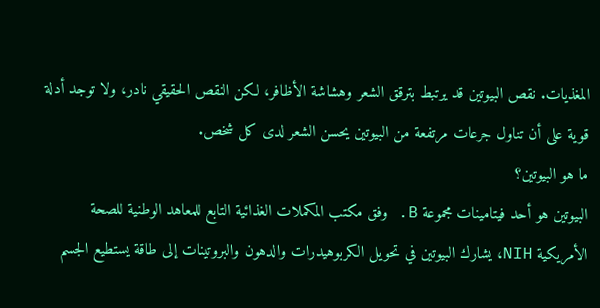المغذيات. نقص البيوتين قد يرتبط بترقق الشعر وهشاشة الأظافر، لكن النقص الحقيقي نادر، ولا توجد أدلة قوية على أن تناول جرعات مرتفعة من البيوتين يحسن الشعر لدى كل شخص.
ما هو البيوتين؟
البيوتين هو أحد فيتامينات مجموعة B. وفق مكتب المكملات الغذائية التابع للمعاهد الوطنية للصحة الأمريكية NIH، يشارك البيوتين في تحويل الكربوهيدرات والدهون والبروتينات إلى طاقة يستطيع الجسم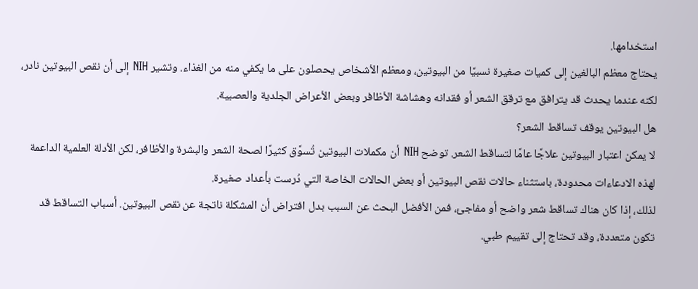استخدامها.
يحتاج معظم البالغين إلى كميات صغيرة نسبيًا من البيوتين، ومعظم الأشخاص يحصلون على ما يكفي منه من الغذاء. وتشير NIH إلى أن نقص البيوتين نادر، لكنه عندما يحدث قد يترافق مع ترقق الشعر أو فقدانه وهشاشة الأظافر وبعض الأعراض الجلدية والعصبية.
هل البيوتين يوقف تساقط الشعر؟
لا يمكن اعتبار البيوتين علاجًا عامًا لتساقط الشعر. توضح NIH أن مكملات البيوتين تُسوَّق كثيرًا لصحة الشعر والبشرة والأظافر، لكن الأدلة العلمية الداعمة لهذه الادعاءات محدودة، باستثناء حالات نقص البيوتين أو بعض الحالات الخاصة التي دُرست بأعداد صغيرة.
لذلك، إذا كان هناك تساقط شعر واضح أو مفاجئ، فمن الأفضل البحث عن السبب بدل افتراض أن المشكلة ناتجة عن نقص البيوتين. أسباب التساقط قد تكون متعددة، وقد تحتاج إلى تقييم طبي.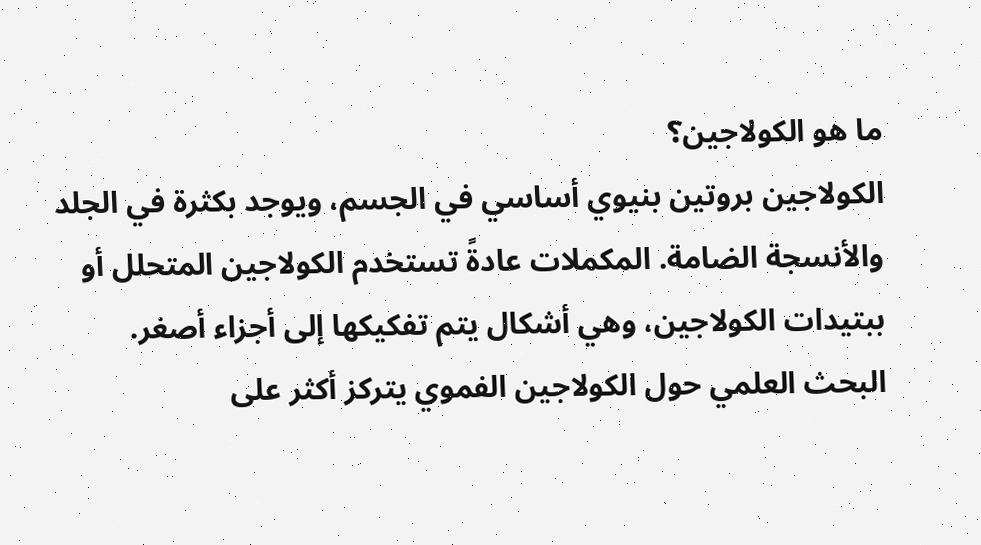ما هو الكولاجين؟
الكولاجين بروتين بنيوي أساسي في الجسم، ويوجد بكثرة في الجلد والأنسجة الضامة. المكملات عادةً تستخدم الكولاجين المتحلل أو ببتيدات الكولاجين، وهي أشكال يتم تفكيكها إلى أجزاء أصغر.
البحث العلمي حول الكولاجين الفموي يتركز أكثر على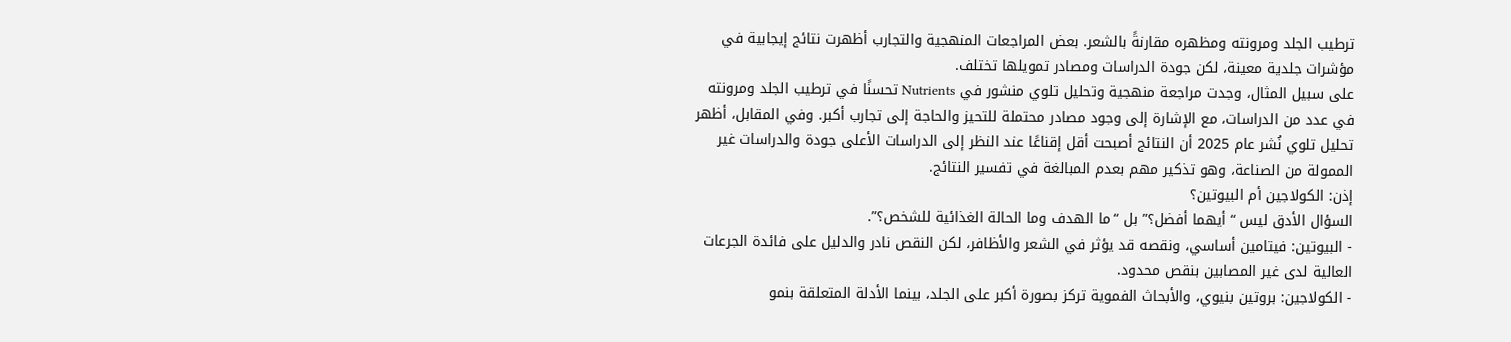ترطيب الجلد ومرونته ومظهره مقارنةً بالشعر. بعض المراجعات المنهجية والتجارب أظهرت نتائج إيجابية في مؤشرات جلدية معينة، لكن جودة الدراسات ومصادر تمويلها تختلف.
على سبيل المثال، وجدت مراجعة منهجية وتحليل تلوي منشور في Nutrients تحسنًا في ترطيب الجلد ومرونته في عدد من الدراسات، مع الإشارة إلى وجود مصادر محتملة للتحيز والحاجة إلى تجارب أكبر. وفي المقابل، أظهر تحليل تلوي نُشر عام 2025 أن النتائج أصبحت أقل إقناعًا عند النظر إلى الدراسات الأعلى جودة والدراسات غير الممولة من الصناعة، وهو تذكير مهم بعدم المبالغة في تفسير النتائج.
إذن: الكولاجين أم البيوتين؟
السؤال الأدق ليس “أيهما أفضل؟” بل “ما الهدف وما الحالة الغذائية للشخص؟”.
- البيوتين: فيتامين أساسي، ونقصه قد يؤثر في الشعر والأظافر، لكن النقص نادر والدليل على فائدة الجرعات العالية لدى غير المصابين بنقص محدود.
- الكولاجين: بروتين بنيوي، والأبحاث الفموية تركز بصورة أكبر على الجلد، بينما الأدلة المتعلقة بنمو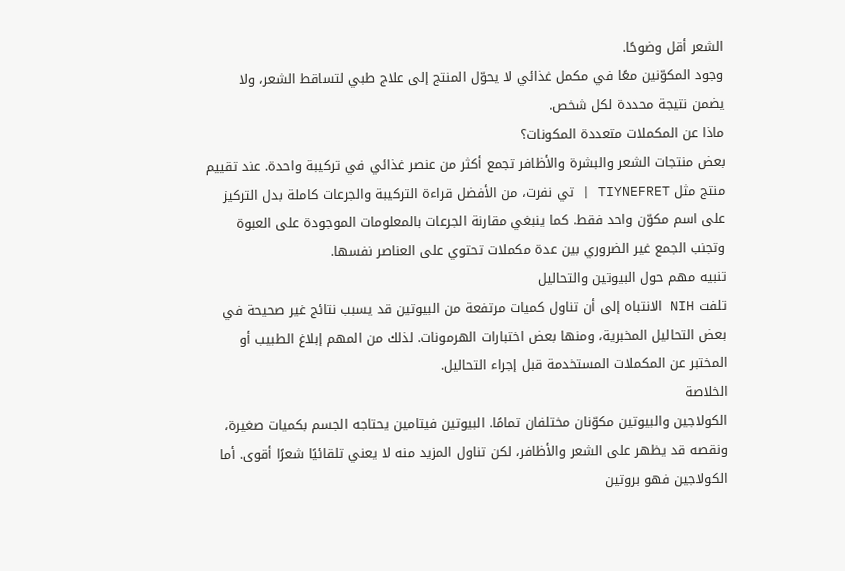الشعر أقل وضوحًا.
وجود المكوّنين معًا في مكمل غذائي لا يحوّل المنتج إلى علاج طبي لتساقط الشعر، ولا يضمن نتيجة محددة لكل شخص.
ماذا عن المكملات متعددة المكونات؟
بعض منتجات الشعر والبشرة والأظافر تجمع أكثر من عنصر غذائي في تركيبة واحدة. عند تقييم منتج مثل TIYNEFRET | تي نفرت، من الأفضل قراءة التركيبة والجرعات كاملة بدل التركيز على اسم مكوّن واحد فقط. كما ينبغي مقارنة الجرعات بالمعلومات الموجودة على العبوة وتجنب الجمع غير الضروري بين عدة مكملات تحتوي على العناصر نفسها.
تنبيه مهم حول البيوتين والتحاليل
تلفت NIH الانتباه إلى أن تناول كميات مرتفعة من البيوتين قد يسبب نتائج غير صحيحة في بعض التحاليل المخبرية، ومنها بعض اختبارات الهرمونات. لذلك من المهم إبلاغ الطبيب أو المختبر عن المكملات المستخدمة قبل إجراء التحاليل.
الخلاصة
الكولاجين والبيوتين مكوّنان مختلفان تمامًا. البيوتين فيتامين يحتاجه الجسم بكميات صغيرة، ونقصه قد يظهر على الشعر والأظافر، لكن تناول المزيد منه لا يعني تلقائيًا شعرًا أقوى. أما الكولاجين فهو بروتين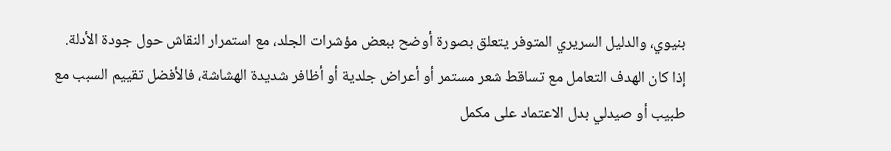بنيوي، والدليل السريري المتوفر يتعلق بصورة أوضح ببعض مؤشرات الجلد، مع استمرار النقاش حول جودة الأدلة.
إذا كان الهدف التعامل مع تساقط شعر مستمر أو أعراض جلدية أو أظافر شديدة الهشاشة، فالأفضل تقييم السبب مع طبيب أو صيدلي بدل الاعتماد على مكمل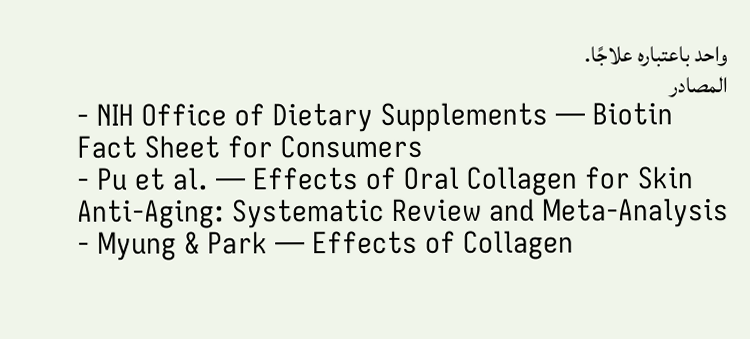واحد باعتباره علاجًا.
المصادر
- NIH Office of Dietary Supplements — Biotin Fact Sheet for Consumers
- Pu et al. — Effects of Oral Collagen for Skin Anti-Aging: Systematic Review and Meta-Analysis
- Myung & Park — Effects of Collagen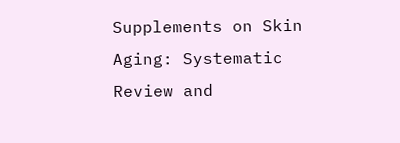Supplements on Skin Aging: Systematic Review and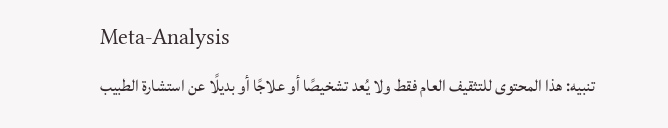Meta-Analysis
تنبيه: هذا المحتوى للتثقيف العام فقط ولا يُعد تشخيصًا أو علاجًا أو بديلًا عن استشارة الطبيب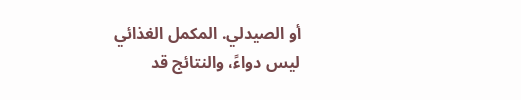أو الصيدلي. المكمل الغذائي ليس دواءً، والنتائج قد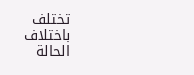تختلف باختلاف الحالة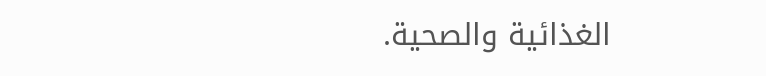الغذائية والصحية.